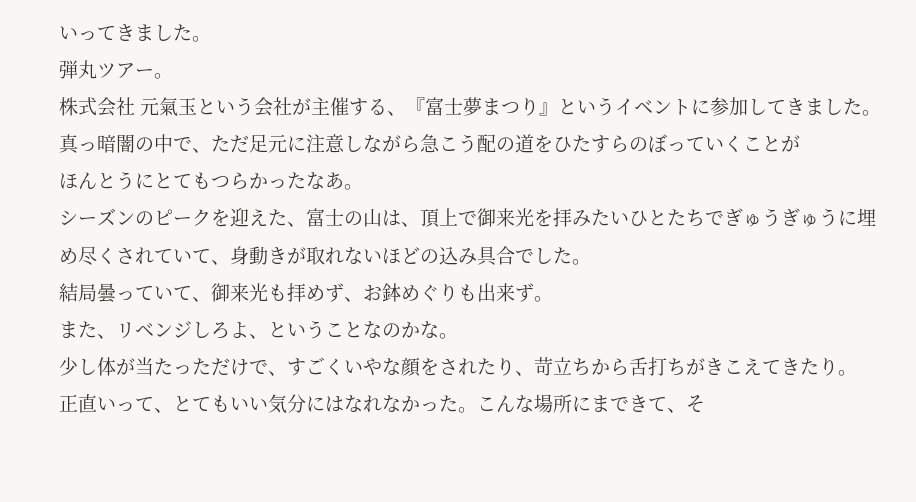いってきました。
弾丸ツアー。
株式会社 元氣玉という会社が主催する、『富士夢まつり』というイベントに参加してきました。
真っ暗闇の中で、ただ足元に注意しながら急こう配の道をひたすらのぼっていくことが
ほんとうにとてもつらかったなあ。
シーズンのピークを迎えた、富士の山は、頂上で御来光を拝みたいひとたちでぎゅうぎゅうに埋め尽くされていて、身動きが取れないほどの込み具合でした。
結局曇っていて、御来光も拝めず、お鉢めぐりも出来ず。
また、リベンジしろよ、ということなのかな。
少し体が当たっただけで、すごくいやな顔をされたり、苛立ちから舌打ちがきこえてきたり。
正直いって、とてもいい気分にはなれなかった。こんな場所にまできて、そ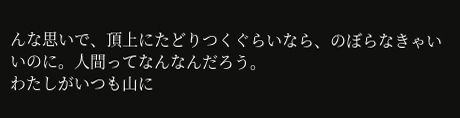んな思いで、頂上にたどりつくぐらいなら、のぼらなきゃいいのに。人間ってなんなんだろう。
わたしがいつも山に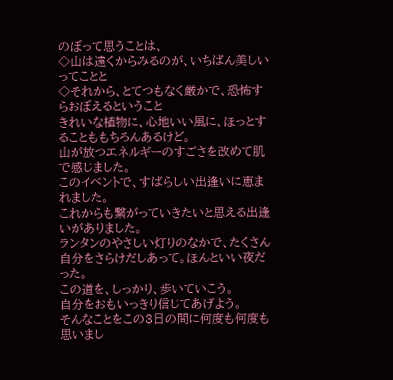のぼって思うことは、
◇山は遠くからみるのが、いちばん美しいってことと
◇それから、とてつもなく厳かで、恐怖すらおぼえるということ
きれいな植物に、心地いい風に、ほっとすることももちろんあるけど。
山が放つエネルギーのすごさを改めて肌で感じました。
このイベントで、すばらしい出逢いに恵まれました。
これからも繋がっていきたいと思える出逢いがありました。
ランタンのやさしい灯りのなかで、たくさん自分をさらけだしあって。ほんといい夜だった。
この道を、しっかり、歩いていこう。
自分をおもいっきり信じてあげよう。
そんなことをこの3日の間に何度も何度も思いまし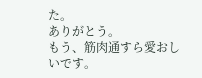た。
ありがとう。
もう、筋肉通すら愛おしいです。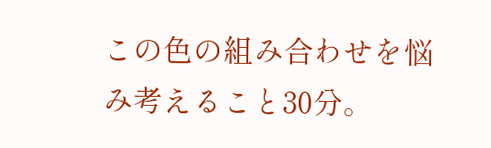この色の組み合わせを悩み考えること30分。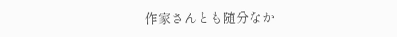作家さんとも随分なか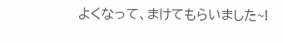よくなって、まけてもらいました~!